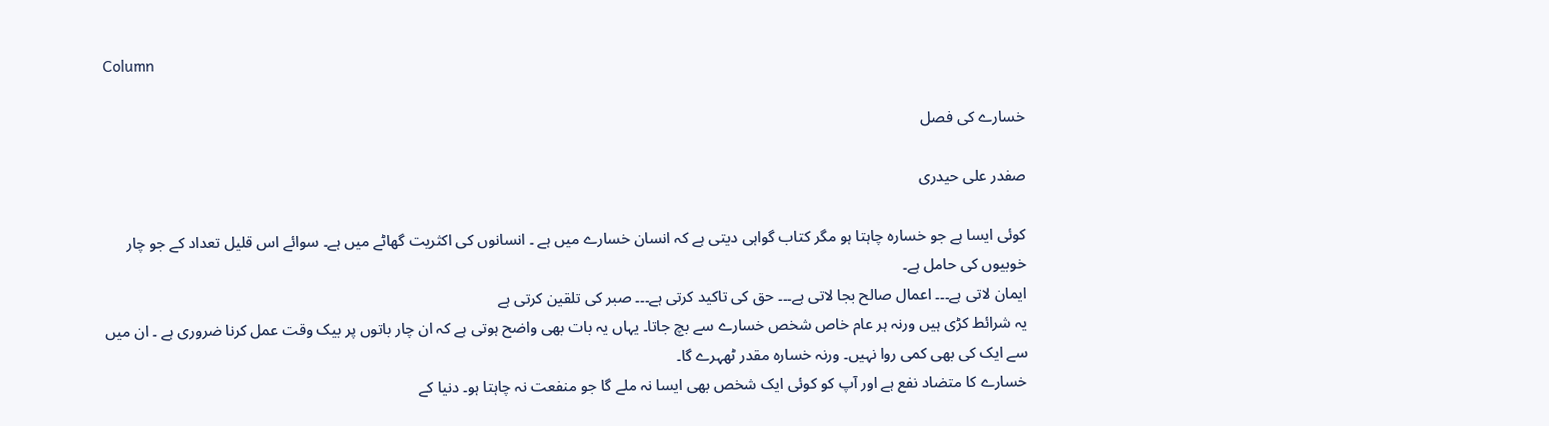Column

خسارے کی فصل

صفدر علی حیدری

کوئی ایسا ہے جو خسارہ چاہتا ہو مگر کتاب گواہی دیتی ہے کہ انسان خسارے میں ہے ۔ انسانوں کی اکثریت گھاٹے میں ہے۔ سوائے اس قلیل تعداد کے جو چار خوبیوں کی حامل ہے۔
ایمان لاتی ہے۔۔۔ اعمال صالح بجا لاتی ہے۔۔۔ حق کی تاکید کرتی ہے۔۔۔ صبر کی تلقین کرتی ہے
یہ شرائط کڑی ہیں ورنہ ہر عام خاص شخص خسارے سے بچ جاتا۔ یہاں یہ بات بھی واضح ہوتی ہے کہ ان چار باتوں پر بیک وقت عمل کرنا ضروری ہے ۔ ان میں سے ایک کی بھی کمی روا نہیں۔ ورنہ خسارہ مقدر ٹھہرے گا۔
خسارے کا متضاد نفع ہے اور آپ کو کوئی ایک شخص بھی ایسا نہ ملے گا جو منفعت نہ چاہتا ہو۔ دنیا کے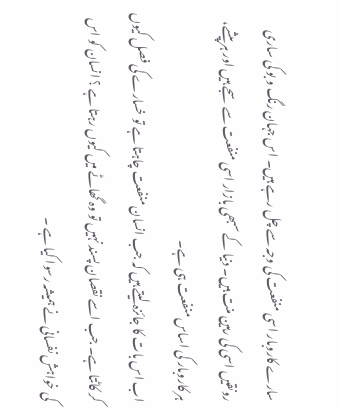سارے کاروبار اسی منفعت کی وجہ سے چل رہے ہیں۔ اس جہان رنگ و بو کی ساری رونقیں اسی کی رہین منت ہیں۔ دنیا کے سبھی بازار اسی منفعت سے سجے ہیں اور ہر پیشے، ہر کاروبار کی اساس منفعت ہی ہے۔
اب اس بات کا جائزہ لیتے ہیں کہ جب انسان منفعت چاہتا ہے تو خسارے کی فصل کیوں کر کاٹتا ہے۔ جب اسے نقصان پسند نہیں تو وہ گھاٹے میں کیوں رہتا ہے ؟ انسان کو اس کی خواہش نفسانی نے ہمیشہ رسوا کیا ہے ۔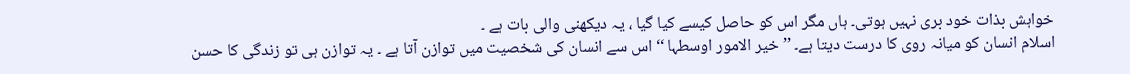خواہش بذات خود بری نہیں ہوتی۔ ہاں مگر اس کو حاصل کیسے کیا گیا ، یہ دیکھنی والی بات ہے ۔
اسلام انسان کو میانہ روی کا درست دیتا ہے۔ ’’ خیر الامور اوسطہا ‘‘ اس سے انسان کی شخصیت میں توازن آتا ہے ۔ یہ توازن ہی تو زندگی کا حسن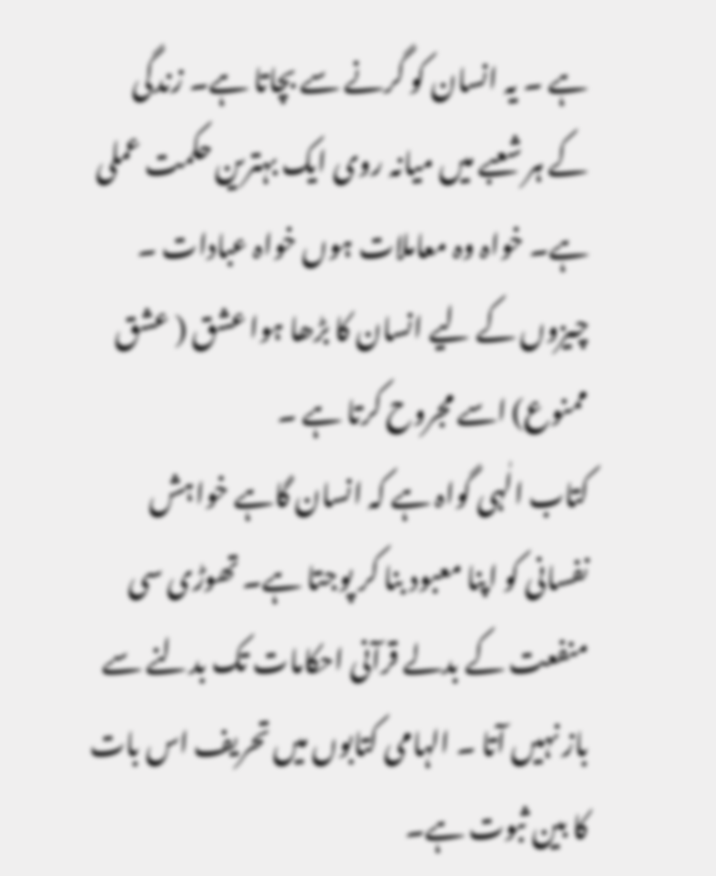ہے ۔ یہ انسان کو گرنے سے بچاتا ہے۔ زندگی کے ہر شعبے میں میانہ روی ایک بہترین حکمت عملی ہے۔ خواہ وہ معاملات ہوں خواہ عبادات ۔ چیزوں کے لیے انسان کا بڑھا ہوا عشق ( عشق ممنوع) اسے مجروح کرتا ہے ۔
کتاب الٰہی گواہ ہے کہ انسان گاہے خواہش نفسانی کو اپنا معبود بنا کر پوجتا ہے۔ تھوڑی سی منفعت کے بدلے قرآنی احکامات تک بدلنے سے باز نہیں آتا ۔ الہامی کتابوں میں تحریف اس بات کا بین ثبوت ہے۔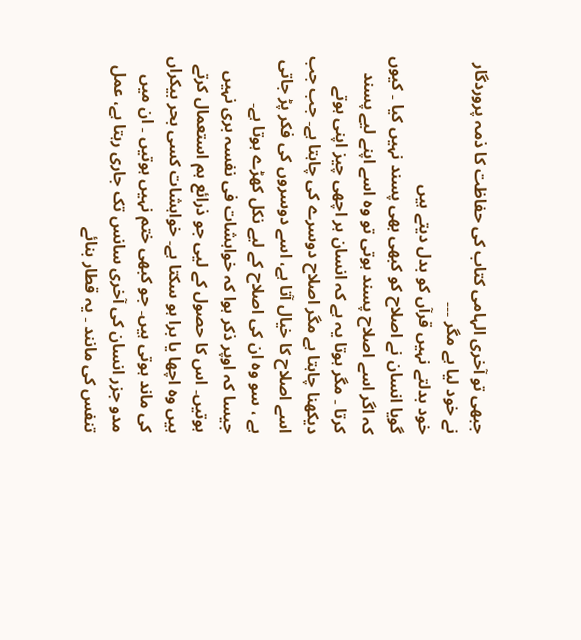جبھی تو آخری الہامی کتاب کی حفاظت کا ذمہ پروردگار نے خود لیا ہے مگر ۔۔۔
خود بدلتے نہیں قرآں کو بدل دیتے ہیں
گویا انسان نے اصلاح کو کبھی بھی پسند نہیں کیا ۔ کیوں کہ اگر اسے اصلاح پسند ہوتی تو وہ اسے اپنے لیے پسند کرتا ۔ مگر ہوتا یہ ہے کہ انسان ہر اچھی چیز اپنی ہوتے دیکھنا چاہتا ہے مگر اصلاح دوسرے کی چاہتا ہے۔ جب جب اسے اصلاح کا خیال آتا ہے، اسے دوسروں کی فکر پڑ جاتی ہے ، سو وہ ان کی اصلاح کے لیے نکل کھڑے ہوتا ہے۔
جیسا کہ اوپر ذکر ہوا کہ خواہشات فی نفسہ بری نہیں ہوتیں۔ اس کا حصول کے لیی جو ذرائع ہم استعمال کرتے ہیں وہ اچھا یا برا ہو سکتا ہے۔ خواہشات کسی بحر بیکراں کی ماند ہوتی ہیں۔ جو کبھی ختم نہیں ہوتیں ۔ ان میں مدو جزر انسان کی آخری سانس تک جاری رہتا ہے، عمل تنفس کی مانند ۔ یہ قطار بنائے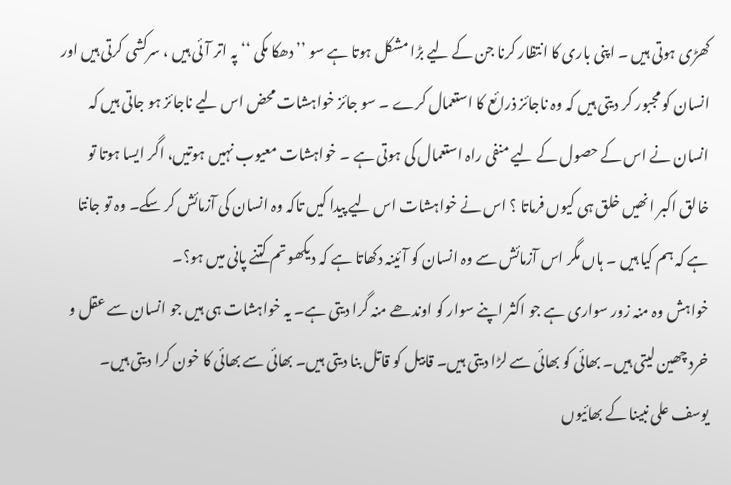کھڑی ہوتی ہیں ۔ اپنی باری کا انتظار کرنا جن کے لیے بڑا مشکل ہوتا ہے سو ’’ دھکا مکی ‘‘ پہ اتر آئی ہیں ، سرکشی کرتی ہیں اور انسان کو مجبور کر دیتی ہیں کہ وہ ناجائز ذرائع کا استعمال کرے ۔ سو جائز خواہشات محض اس لیے ناجائز ہو جاتی ہیں کہ انسان نے اس کے حصول کے لیے منفی راہ استعمال کی ہوتی ہے ۔ خواہشات معیوب نہیں ہوتیں، اگر ایسا ہوتا تو خالق اکبر انھیں خلق ہی کیوں فرماتا ؟ اس نے خواہشات اس لیے پیدا کیں تاکہ وہ انسان کی آزمائش کر سکے۔ وہ تو جانتا ہے کہ ہم کیا ہیں ۔ ہاں مگر اس آزمائش سے وہ انسان کو آئینہ دکھاتا ہے کہ دیکھو تم کتنے پانی میں ہو؟۔
خواہش وہ منہ زور سواری ہے جو اکثر اپنے سوار کو اوندھے منہ گرا دیتی ہے۔ یہ خواہشات ہی ہیں جو انسان سے عقل و خرد چھین لیتی ہیں۔ بھائی کو بھائی سے لڑا دیتی ہیں۔ قابیل کو قاتل بنا دیتی ہیں۔ بھائی سے بھائی کا خون کرا دیتی ہیں۔ یوسف علی نبینا کے بھائیوں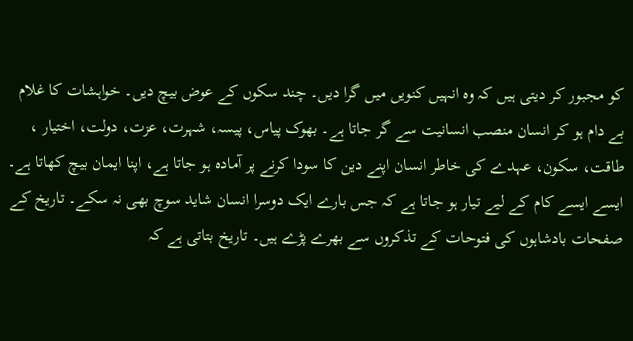کو مجبور کر دیتی ہیں کہ وہ انہیں کنویں میں گرا دیں۔ چند سکوں کے عوض بیچ دیں۔ خواہشات کا غلام بے دام ہو کر انسان منصب انسانیت سے گر جاتا ہے۔ بھوک پیاس، پیسہ، شہرت، عزت، دولت، اختیار ، طاقت، سکون، عہدے کی خاطر انسان اپنے دین کا سودا کرنے پر آمادہ ہو جاتا ہے، اپنا ایمان بیچ کھاتا ہے۔ ایسے ایسے کام کے لیے تیار ہو جاتا ہے کہ جس بارے ایک دوسرا انسان شاید سوچ بھی نہ سکے۔ تاریخ کے صفحات بادشاہوں کی فتوحات کے تذکروں سے بھرے پڑے ہیں۔ تاریخ بتاتی ہے کہ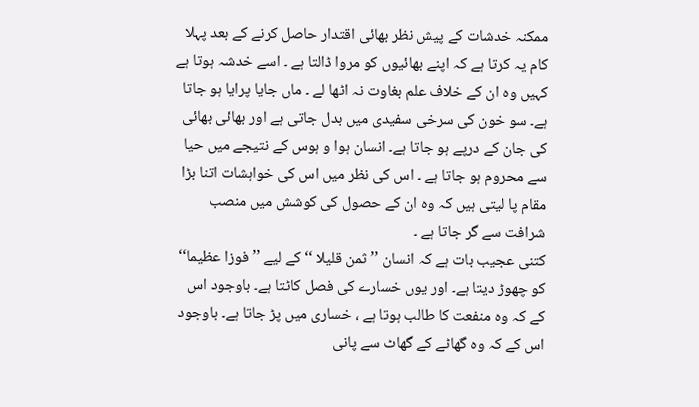ممکنہ خدشات کے پیش نظر بھائی اقتدار حاصل کرنے کے بعد پہلا کام یہ کرتا ہے کہ اپنے بھائیوں کو مروا ڈالتا ہے ۔ اسے خدشہ ہوتا ہے کہیں وہ ان کے خلاف علم بغاوت نہ اٹھا لے ۔ ماں جایا پرایا ہو جاتا ہے۔ سو خون کی سرخی سفیدی میں بدل جاتی ہے اور بھائی بھائی کی جان کے درپے ہو جاتا ہے۔ انسان ہوا و ہوس کے نتیجے میں حیا سے محروم ہو جاتا ہے ۔ اس کی نظر میں اس کی خواہشات اتنا بڑا مقام پا لیتی ہیں کہ وہ ان کے حصول کی کوشش میں منصب شرافت سے گر جاتا ہے ۔
کتنی عجیب بات ہے کہ انسان ’’ ثمن قلیلا ‘‘ کے لیے ’’ فوزا عظیما‘‘ کو چھوڑ دیتا ہے۔ اور یوں خسارے کی فصل کاٹتا ہے۔ باوجود اس کے کہ وہ منفعت کا طالب ہوتا ہے ، خساری میں پڑ جاتا ہے۔ باوجود اس کے کہ وہ گھاٹے کے گھاٹ سے پانی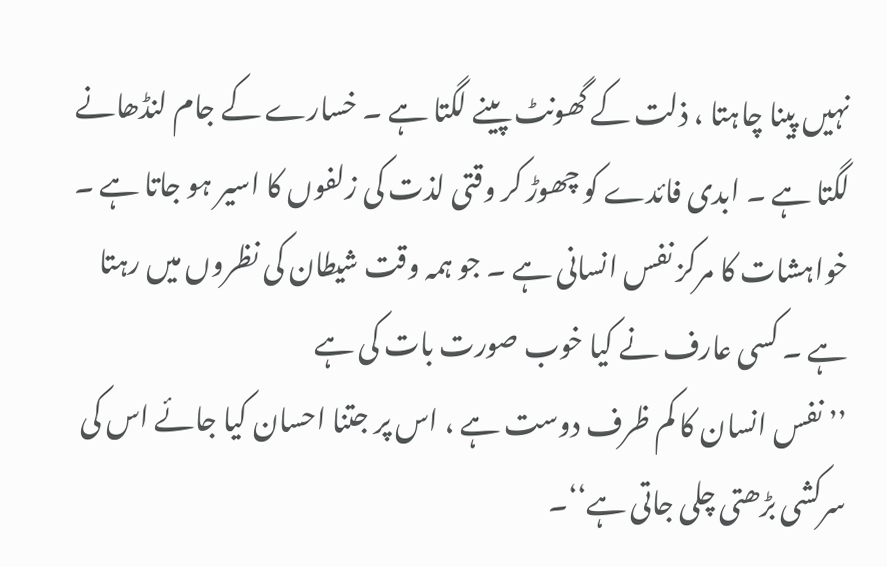نہیں پینا چاہتا ، ذلت کے گھونٹ پینے لگتا ہے ۔ خسارے کے جام لنڈھانے لگتا ہے ۔ ابدی فائدے کو چھوڑ کر وقتی لذت کی زلفوں کا اسیر ہو جاتا ہے ۔
خواہشات کا مرکز نفس انسانی ہے ۔ جو ہمہ وقت شیطان کی نظروں میں رہتا ہے ۔ کسی عارف نے کیا خوب صورت بات کی ہے
’’ نفس انسان کا کم ظرف دوست ہے ، اس پر جتنا احسان کیا جائے اس کی سرکشی بڑھتی چلی جاتی ہے‘‘۔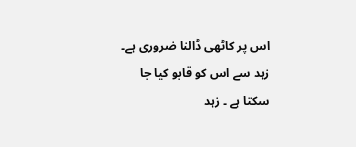اس پر کاٹھی ڈالنا ضروری ہے۔ زہد سے اس کو قابو کیا جا سکتا ہے ۔ زہد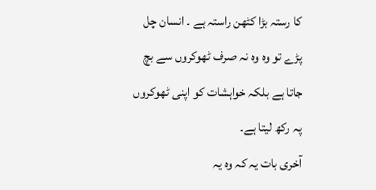کا رستہ بڑا کٹھن راستہ ہے ۔ انسان چل پڑے تو وہ وہ نہ صرف ٹھوکروں سے بچ جاتا ہے بلکہ خواہشات کو اپنی ٹھوکروں پہ رکھ لیتا ہے۔
آخری بات یہ کہ وہ یہ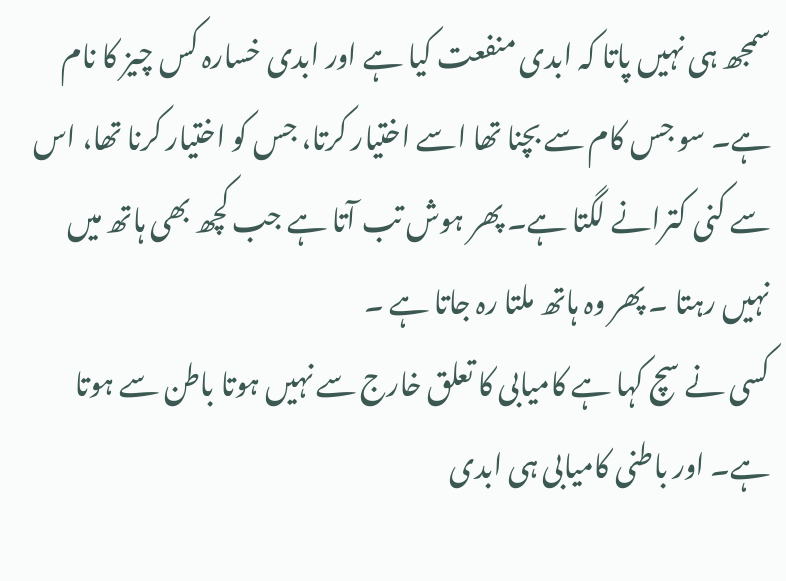سمجھ ہی نہیں پاتا کہ ابدی منفعت کیا ہے اور ابدی خسارہ کس چیز کا نام ہے۔ سو جس کام سے بچنا تھا اسے اختیار کرتا، جس کو اختیار کرنا تھا، اس سے کنی کترانے لگتا ہے۔ پھر ہوش تب آتا ہے جب کچھ بھی ہاتھ میں نہیں رہتا ۔ پھر وہ ہاتھ ملتا رہ جاتا ہے ۔
کسی نے سچ کہا ہے کامیابی کا تعلق خارج سے نہیں ہوتا باطن سے ہوتا ہے۔ اور باطنی کامیابی ہی ابدی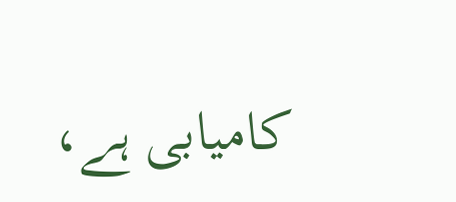کامیابی ہے،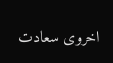اخروی سعادت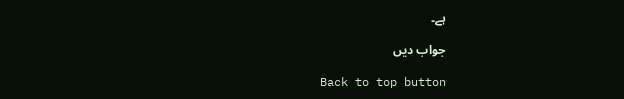ہے۔

جواب دیں

Back to top button